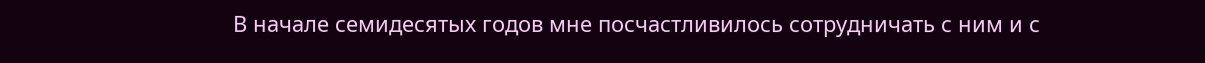В начале семидесятых годов мне посчастливилось сотрудничать с ним и с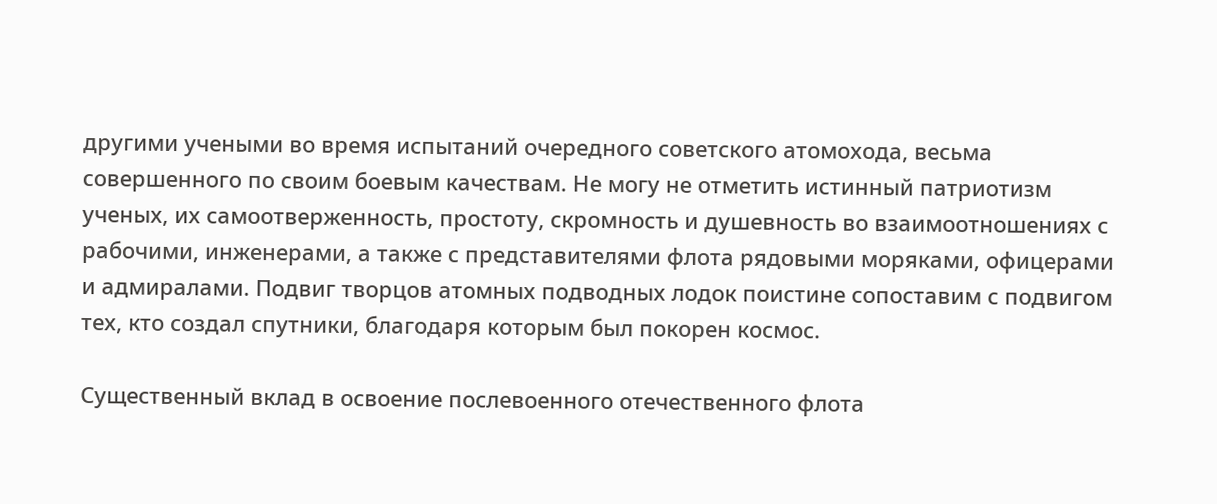другими учеными во время испытаний очередного советского атомохода, весьма совершенного по своим боевым качествам. Не могу не отметить истинный патриотизм ученых, их самоотверженность, простоту, скромность и душевность во взаимоотношениях с рабочими, инженерами, а также с представителями флота рядовыми моряками, офицерами и адмиралами. Подвиг творцов атомных подводных лодок поистине сопоставим с подвигом тех, кто создал спутники, благодаря которым был покорен космос.

Существенный вклад в освоение послевоенного отечественного флота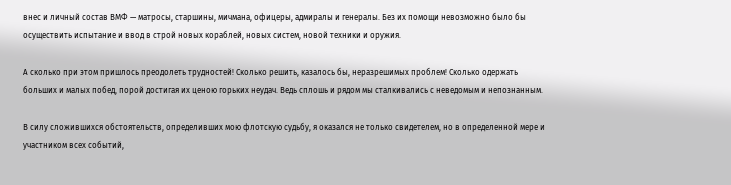внес и личный состав ВМФ — матросы, старшины, мичмана, офицеры, адмиралы и генералы. Без их помощи невозможно было бы осуществить испытание и ввод в строй новых кораблей, новых систем, новой техники и оружия.

А сколько при этом пришлось преодолеть трудностей! Сколько решить, казалось бы, неразрешимых проблем! Сколько одержать больших и малых побед, порой достигая их ценою горьких неудач. Ведь сплошь и рядом мы сталкивались с неведомым и непознанным.

В силу сложившихся обстоятельств, определивших мою флотскую судьбу, я оказался не только свидетелем, но в определенной мере и участником всех событий,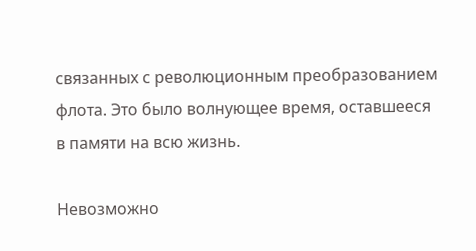связанных с революционным преобразованием флота. Это было волнующее время, оставшееся в памяти на всю жизнь.

Невозможно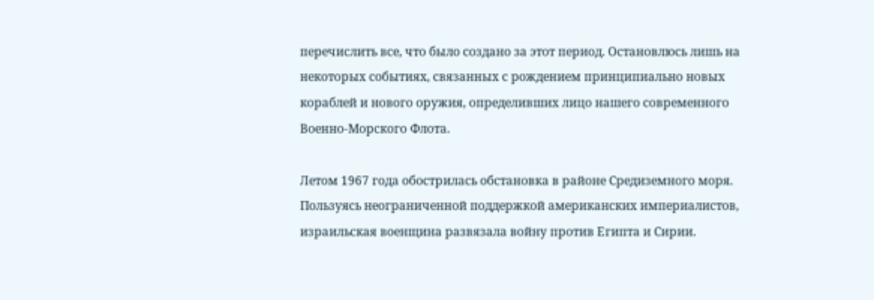перечислить все, что было создано за этот период. Остановлюсь лишь на некоторых событиях, связанных с рождением принципиально новых кораблей и нового оружия, определивших лицо нашего современного Военно-Морского Флота.

Летом 1967 года обострилась обстановка в районе Средиземного моря. Пользуясь неограниченной поддержкой американских империалистов, израильская военщина развязала войну против Египта и Сирии.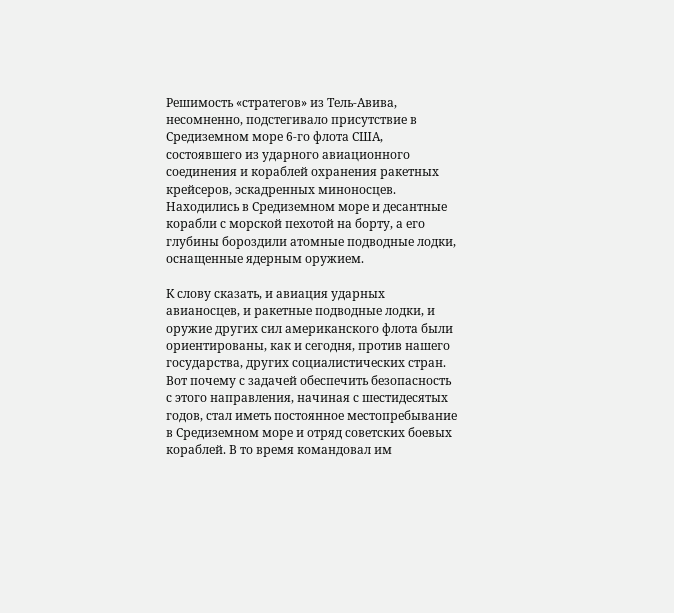Решимость «стратегов» из Тель-Авива, несомненно, подстегивало присутствие в Средиземном море 6-го флота США, состоявшего из ударного авиационного соединения и кораблей охранения ракетных крейсеров, эскадренных миноносцев. Находились в Средиземном море и десантные корабли с морской пехотой на борту, а его глубины бороздили атомные подводные лодки, оснащенные ядерным оружием.

К слову сказать, и авиация ударных авианосцев, и ракетные подводные лодки, и оружие других сил американского флота были ориентированы, как и сегодня, против нашего государства, других социалистических стран. Вот почему с задачей обеспечить безопасность с этого направления, начиная с шестидесятых годов, стал иметь постоянное местопребывание в Средиземном море и отряд советских боевых кораблей. В то время командовал им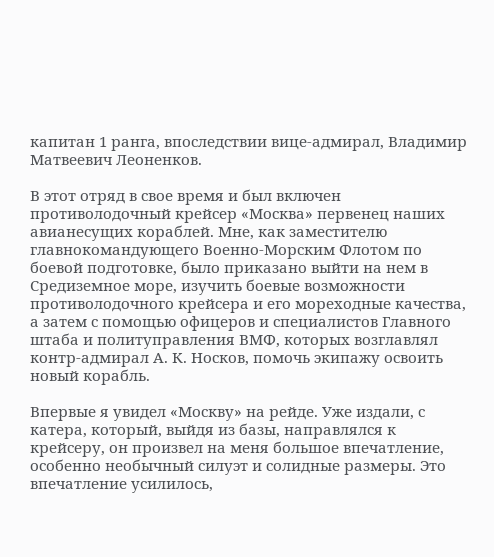капитан 1 ранга, впоследствии вице-адмирал, Владимир Матвеевич Леоненков.

В этот отряд в свое время и был включен противолодочный крейсер «Москва» первенец наших авианесущих кораблей. Мне, как заместителю главнокомандующего Военно-Морским Флотом по боевой подготовке, было приказано выйти на нем в Средиземное море, изучить боевые возможности противолодочного крейсера и его мореходные качества, а затем с помощью офицеров и специалистов Главного штаба и политуправления ВМФ, которых возглавлял контр-адмирал А. К. Носков, помочь экипажу освоить новый корабль.

Впервые я увидел «Москву» на рейде. Уже издали, с катера, который, выйдя из базы, направлялся к крейсеру, он произвел на меня большое впечатление, особенно необычный силуэт и солидные размеры. Это впечатление усилилось,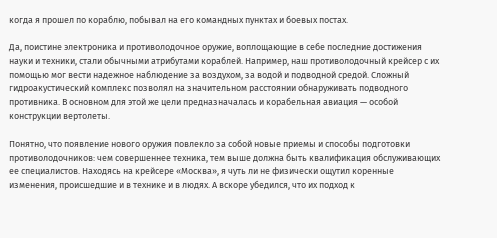когда я прошел по кораблю, побывал на его командных пунктах и боевых постах.

Да, поистине электроника и противолодочное оружие, воплощающие в себе последние достижения науки и техники, стали обычными атрибутами кораблей. Например, наш противолодочный крейсер с их помощью мог вести надежное наблюдение за воздухом, за водой и подводной средой. Сложный гидроакустический комплекс позволял на значительном расстоянии обнаруживать подводного противника. В основном для этой же цели предназначалась и корабельная авиация — особой конструкции вертолеты.

Понятно, что появление нового оружия повлекло за собой новые приемы и способы подготовки противолодочников: чем совершеннее техника, тем выше должна быть квалификация обслуживающих ее специалистов. Находясь на крейсере «Москва», я чуть ли не физически ощутил коренные изменения, происшедшие и в технике и в людях. А вскоре убедился, что их подход к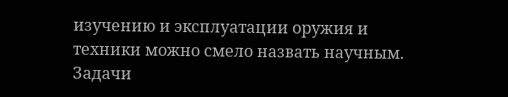изучению и эксплуатации оружия и техники можно смело назвать научным. Задачи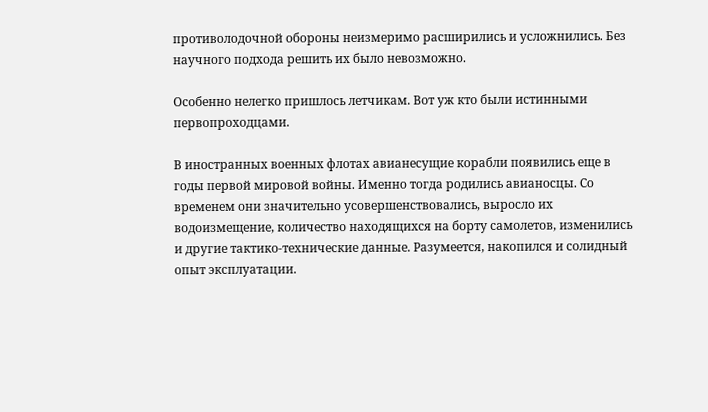противолодочной обороны неизмеримо расширились и усложнились. Без научного подхода решить их было невозможно.

Особенно нелегко пришлось летчикам. Вот уж кто были истинными первопроходцами.

В иностранных военных флотах авианесущие корабли появились еще в годы первой мировой войны. Именно тогда родились авианосцы. Со временем они значительно усовершенствовались, выросло их водоизмещение, количество находящихся на борту самолетов, изменились и другие тактико-технические данные. Разумеется, накопился и солидный опыт эксплуатации.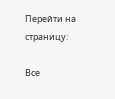Перейти на страницу:

Все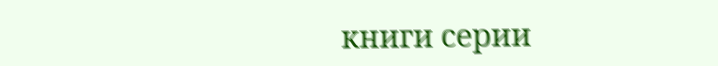книги серии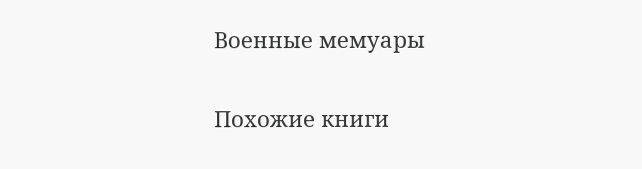Военные мемуары

Похожие книги